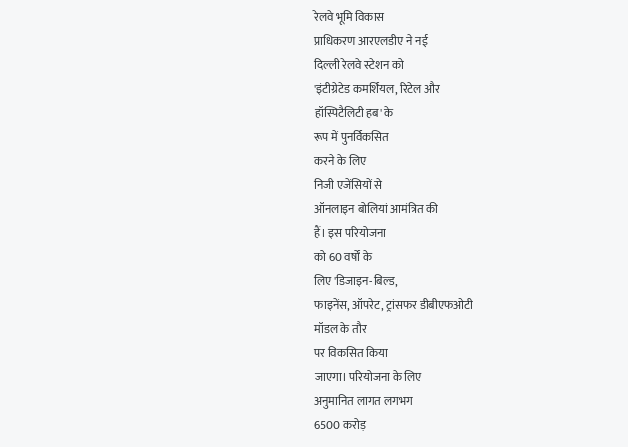रेलवे भूमि विकास
प्राधिकरण आरएलडीए ने नई
दिल्ली रेलवे स्टेशन को
'इंटीग्रेटेड कमर्शियल, रिटेल और
हॉस्पिटैलिटी हब' के
रूप में पुनर्विकसित
करने के लिए
निजी एजेंसियों से
ऑनलाइन बोलियां आमंत्रित की
हैं। इस परियोजना
को 60 वर्षों के
लिए 'डिजाइन-बिल्ड,
फाइनेंस, ऑपरेट, ट्रांसफर डीबीएफओटी
मॉडल के तौर
पर विकसित किया
जाएगा। परियोजना के लिए
अनुमानित लागत लगभग
6500 करोड़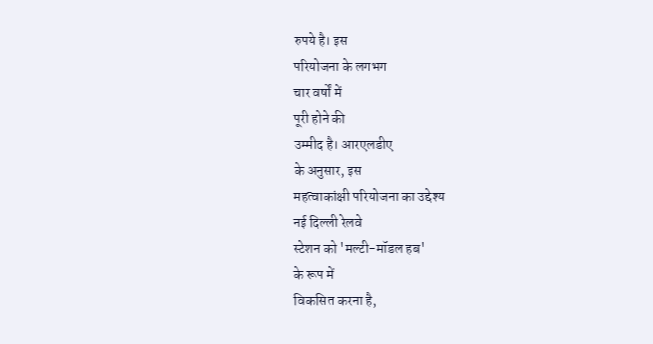रुपये है। इस
परियोजना के लगभग
चार वर्षों में
पूरी होने की
उम्मीद है। आरएलडीए
के अनुसार, इस
महत्वाकांक्षी परियोजना का उद्देश्य
नई दिल्ली रेलवे
स्टेशन को 'मल्टी-मॉडल हब'
के रूप में
विकसित करना है,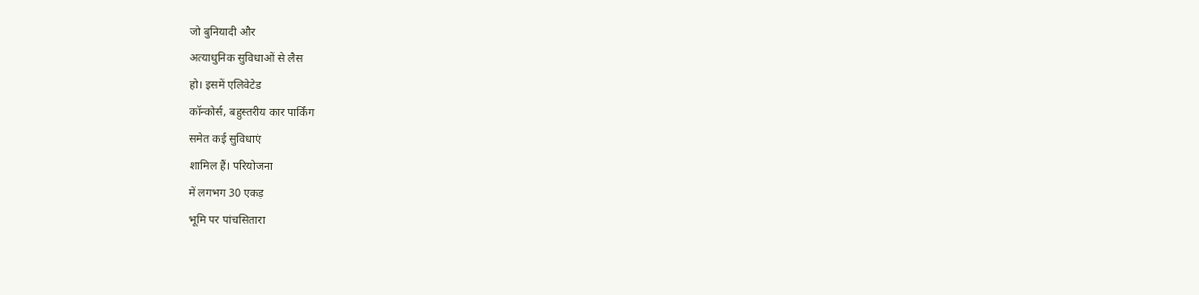जो बुनियादी और
अत्याधुनिक सुविधाओं से लैस
हो। इसमें एलिवेटेड
कॉन्कोर्स, बहुस्तरीय कार पार्किंग
समेत कई सुविधाएं
शामिल हैं। परियोजना
में लगभग 30 एकड़
भूमि पर पांचसितारा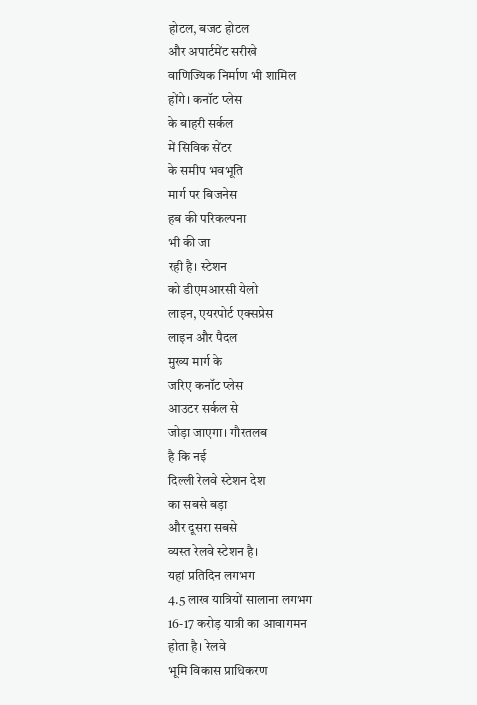होटल, बजट होटल
और अपार्टमेंट सरीखे
वाणिज्यिक निर्माण भी शामिल
होंगे। कनॉट प्लेस
के बाहरी सर्कल
में सिविक सेंटर
के समीप भवभूति
मार्ग पर बिजनेस
हब की परिकल्पना
भी की जा
रही है। स्टेशन
को डीएमआरसी येलो
लाइन, एयरपोर्ट एक्सप्रेस
लाइन और पैदल
मुख्य मार्ग के
जरिए कनॉट प्लेस
आउटर सर्कल से
जोड़ा जाएगा। गौरतलब
है कि नई
दिल्ली रेलवे स्टेशन देश
का सबसे बड़ा
और दूसरा सबसे
व्यस्त रेलवे स्टेशन है।
यहां प्रतिदिन लगभग
4.5 लाख यात्रियों सालाना लगभग
16-17 करोड़ यात्री का आवागमन
होता है। रेलवे
भूमि विकास प्राधिकरण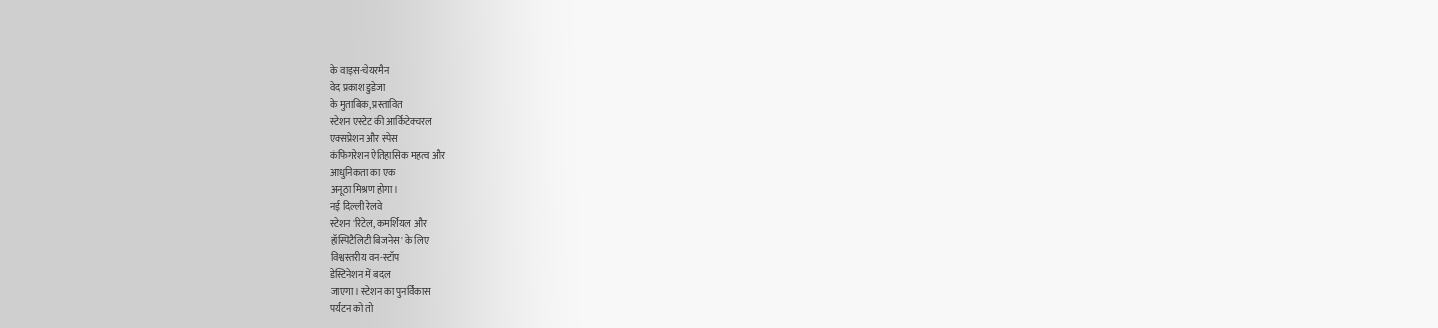के वाइस-चेयरमैन
वेद प्रकाश डुडेजा
के मुताबिक, प्रस्तावित
स्टेशन एस्टेट की आर्किटेक्चरल
एक्सप्रेशन और स्पेस
कंफिगरेशन ऐतिहासिक महत्व और
आधुनिकता का एक
अनूठा मिश्रण होगा।
नई दिल्ली रेलवे
स्टेशन 'रिटेल, कमर्शियल और
हॉस्पिटैलिटी बिजनेस' के लिए
विश्वस्तरीय वन-स्टॉप
डेस्टिनेशन में बदल
जाएगा। स्टेशन का पुनर्विकास
पर्यटन को तो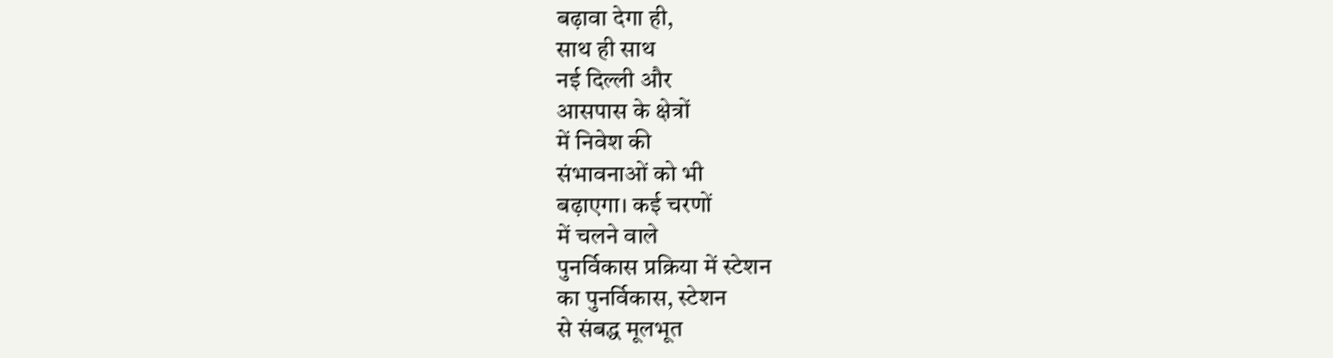बढ़ावा देगा ही,
साथ ही साथ
नई दिल्ली और
आसपास के क्षेत्रों
में निवेश की
संभावनाओं को भी
बढ़ाएगा। कई चरणों
में चलने वाले
पुनर्विकास प्रक्रिया में स्टेशन
का पुनर्विकास, स्टेशन
से संबद्ध मूलभूत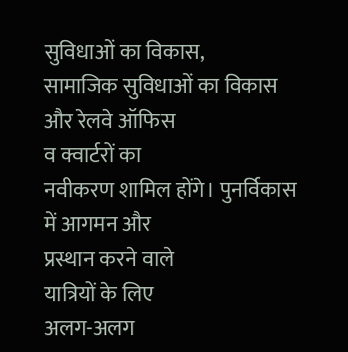सुविधाओं का विकास,
सामाजिक सुविधाओं का विकास
और रेलवे ऑफिस
व क्वार्टरों का
नवीकरण शामिल होंगे। पुनर्विकास
में आगमन और
प्रस्थान करने वाले
यात्रियों के लिए
अलग-अलग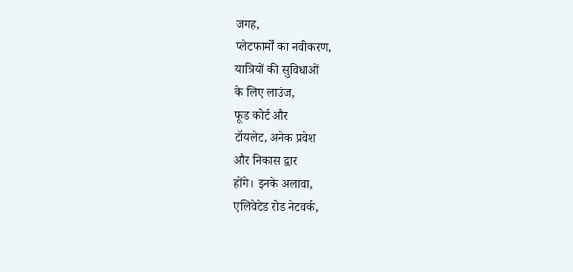जगह,
प्लेटफार्मों का नवीकरण,
यात्रियों की सुविधाओं
के लिए लाउंज,
फूड कोर्ट और
टॉयलेट, अनेक प्रवेश
और निकास द्वार
होंगे। इनके अलावा,
एलिवेटेड रोड नेटवर्क,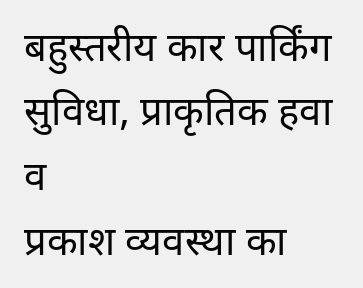बहुस्तरीय कार पार्किंग
सुविधा, प्राकृतिक हवा व
प्रकाश व्यवस्था का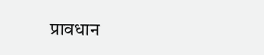प्रावधान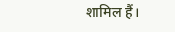शामिल हैं।